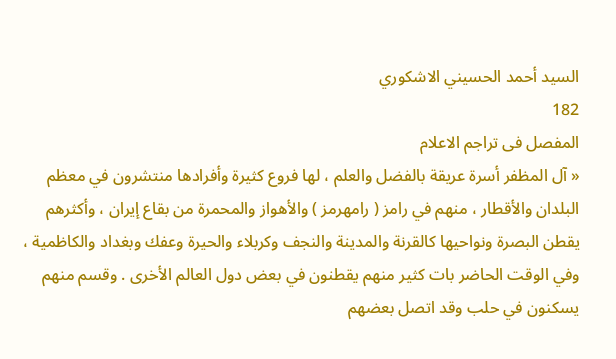السيد أحمد الحسيني الاشكوري
182
المفصل فى تراجم الاعلام
« آل المظفر أسرة عريقة بالفضل والعلم ، لها فروع كثيرة وأفرادها منتشرون في معظم البلدان والأقطار ، منهم في رامز ( رامهرمز ) والأهواز والمحمرة من بقاع إيران ، وأكثرهم يقطن البصرة ونواحيها كالقرنة والمدينة والنجف وكربلاء والحيرة وعفك وبغداد والكاظمية ، وفي الوقت الحاضر بات كثير منهم يقطنون في بعض دول العالم الأخرى . وقسم منهم يسكنون في حلب وقد اتصل بعضهم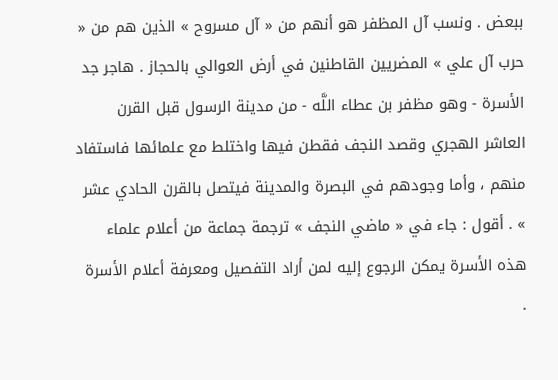ببعض . ونسب آل المظفر هو أنهم من « آل مسروح » الذين هم من « حرب آل علي » المضريين القاطنين في أرض العوالي بالحجاز . هاجر جد الأسرة - وهو مظفر بن عطاء اللَّه - من مدينة الرسول قبل القرن العاشر الهجري وقصد النجف فقطن فيها واختلط مع علمائها فاستفاد منهم ، وأما وجودهم في البصرة والمدينة فيتصل بالقرن الحادي عشر » . أقول : جاء في « ماضي النجف » ترجمة جماعة من أعلام علماء هذه الأسرة يمكن الرجوع إليه لمن أراد التفصيل ومعرفة أعلام الأسرة .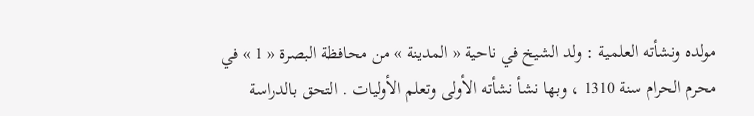مولده ونشأته العلمية : ولد الشيخ في ناحية « المدينة » من محافظة البصرة « 1 » في محرم الحرام سنة 1310 ، وبها نشأ نشأته الأولى وتعلم الأوليات . التحق بالدراسة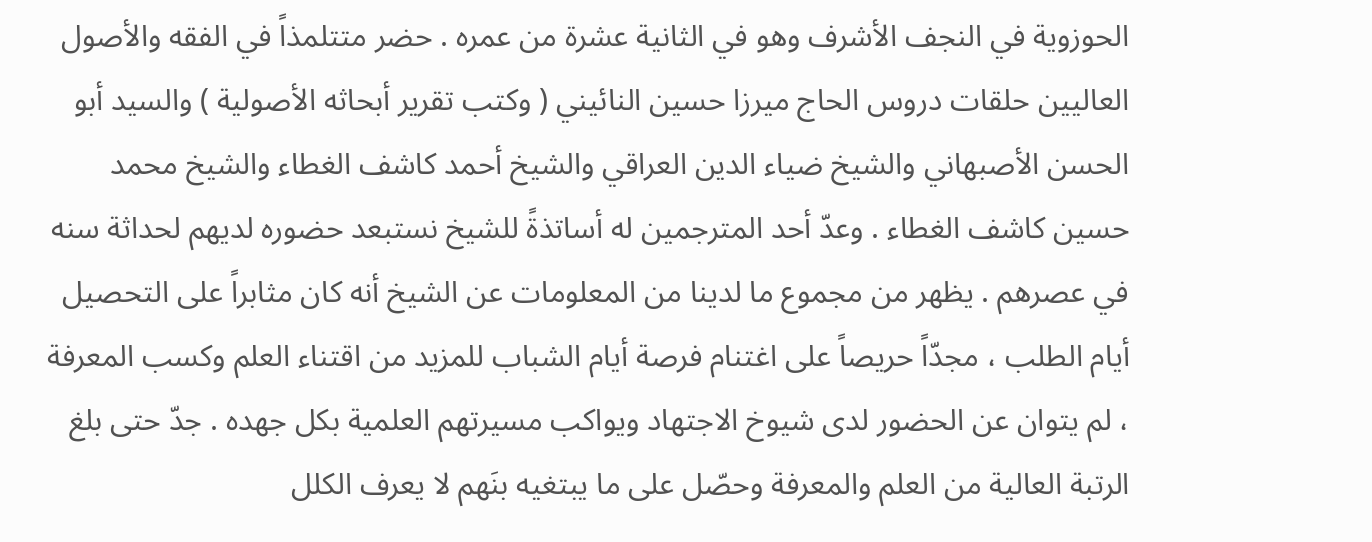الحوزوية في النجف الأشرف وهو في الثانية عشرة من عمره . حضر متتلمذاً في الفقه والأصول العاليين حلقات دروس الحاج ميرزا حسين النائيني ( وكتب تقرير أبحاثه الأصولية ) والسيد أبو الحسن الأصبهاني والشيخ ضياء الدين العراقي والشيخ أحمد كاشف الغطاء والشيخ محمد حسين كاشف الغطاء . وعدّ أحد المترجمين له أساتذةً للشيخ نستبعد حضوره لديهم لحداثة سنه في عصرهم . يظهر من مجموع ما لدينا من المعلومات عن الشيخ أنه كان مثابراً على التحصيل أيام الطلب ، مجدّاً حريصاً على اغتنام فرصة أيام الشباب للمزيد من اقتناء العلم وكسب المعرفة ، لم يتوان عن الحضور لدى شيوخ الاجتهاد ويواكب مسيرتهم العلمية بكل جهده . جدّ حتى بلغ الرتبة العالية من العلم والمعرفة وحصّل على ما يبتغيه بنَهم لا يعرف الكلل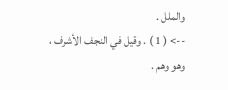والملل .
--> ( 1 ) . وقيل في النجف الأشرف ، وهو وهم .